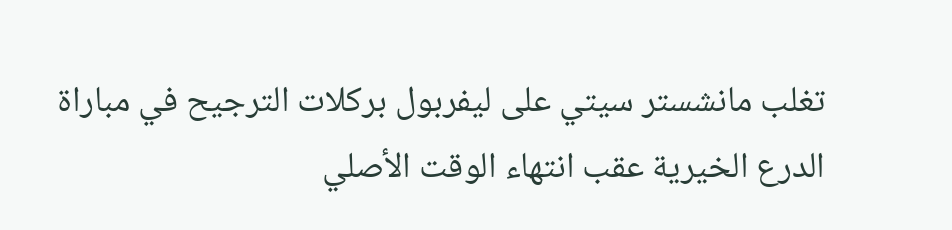تغلب مانشستر سيتي على ليفربول بركلات الترجيح في مباراة الدرع الخيرية عقب انتهاء الوقت الأصلي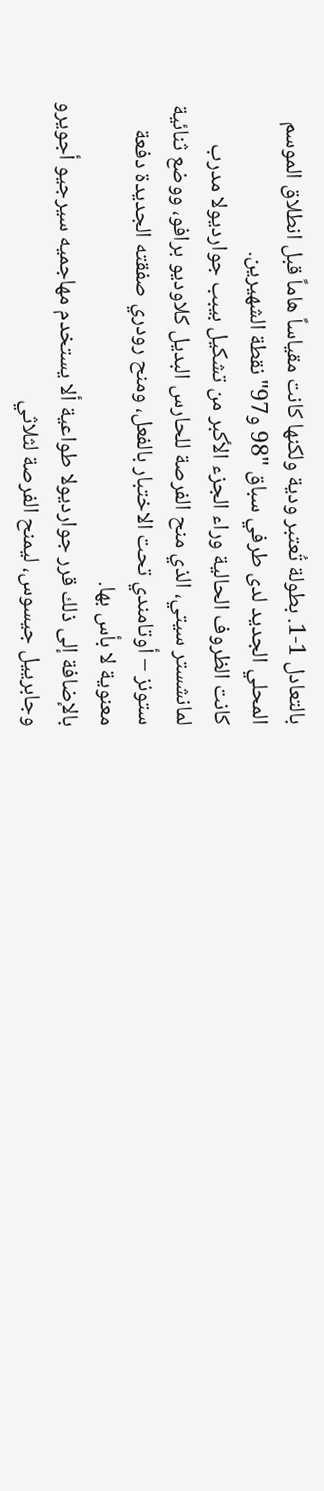بالتعادل 1-1. بطولة تُعتبر ودية ولكنها كانت مقياساً هاماً قبل انطلاق الموسم المحلي الجديد لدى طرفي سباق "98 و97" نقطة الشهيرين.
كانت الظروف الحالية وراء الجزء الأكبر من تشكيل بيبب جوارديولا مدرب لمانشستر سيتي، الذي منح الفرصة للحارس البديل كلاوديو برافو، ووضع ثنائية ستونز – أوتامندي تحت الاختبار بالفعل، ومنح رودري صفقته الجديدة دفعة معنوية لا بأس بها.
بالإضافة إلى ذلك قرر جوارديولا طواعية ألا يستخدم مهاجميه سيرجيو أجويرو وجابرييل جيسوس، ليمنح الفرصة لثلاثي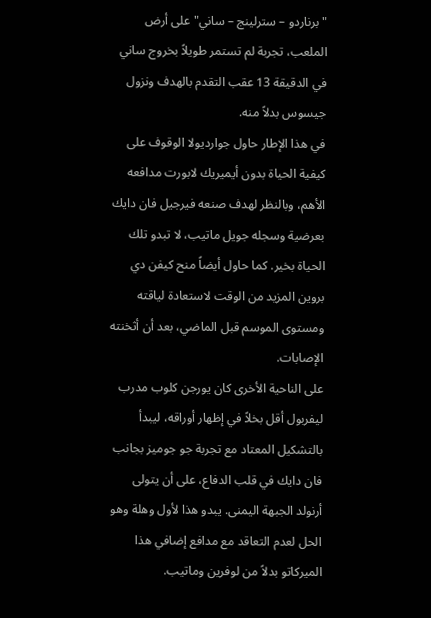"برناردو – سترلينج – ساني" على أرض الملعب، تجربة لم تستمر طويلاً بخروج ساني في الدقيقة 13 عقب التقدم بالهدف ونزول جيسوس بدلاً منه.
في هذا الإطار حاول جوارديولا الوقوف على كيفية الحياة بدون أيميريك لابورت مدافعه الأهم، وبالنظر لهدف صنعه فيرجيل فان دايك بعرضية وسجله جويل ماتيب، لا تبدو تلك الحياة بخير. كما حاول أيضاً منح كيفن دي بروين المزيد من الوقت لاستعادة لياقته ومستوى الموسم قبل الماضي، بعد أن أثخنته الإصابات.
على الناحية الأخرى كان يورجن كلوب مدرب ليفربول أقل بخلاً في إظهار أوراقه، ليبدأ بالتشكيل المعتاد مع تجربة جو جوميز بجانب فان دايك في قلب الدفاع، على أن يتولى أرنولد الجبهة اليمنى. يبدو هذا لأول وهلة وهو الحل لعدم التعاقد مع مدافع إضافي هذا الميركاتو بدلاً من لوفرين وماتيب.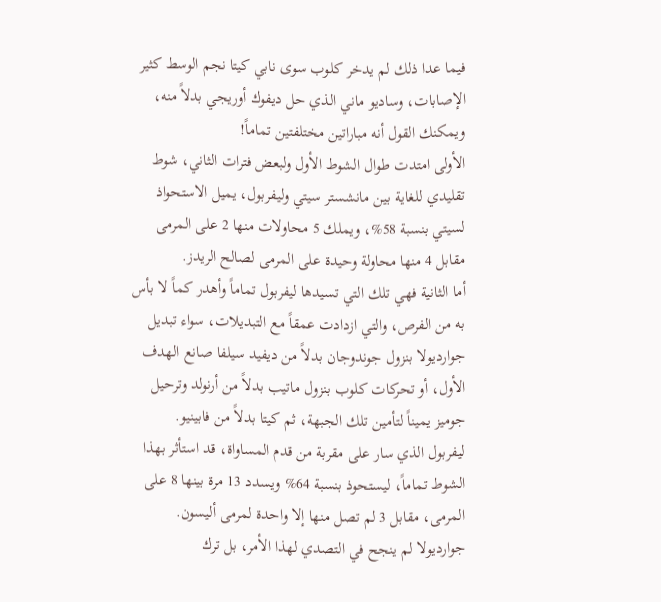فيما عدا ذلك لم يدخر كلوب سوى نابي كيتا نجم الوسط كثير الإصابات، وساديو ماني الذي حل ديفوك أوريجي بدلاً منه، ويمكنك القول أنه مباراتين مختلفتين تماماً!
الأولى امتدت طوال الشوط الأول ولبعض فترات الثاني، شوط تقليدي للغاية بين مانشستر سيتي وليفربول، يميل الاستحواذ لسيتي بنسبة 58%، ويملك 5 محاولات منها 2 على المرمى مقابل 4 منها محاولة وحيدة على المرمى لصالح الريدز.
أما الثانية فهي تلك التي تسيدها ليفربول تماماً وأهدر كماً لا بأس به من الفرص، والتي ازدادت عمقاً مع التبديلات، سواء تبديل جوارديولا بنزول جوندوجان بدلاً من ديفيد سيلفا صانع الهدف الأول، أو تحركات كلوب بنزول ماتيب بدلاً من أرنولد وترحيل جوميز يميناً لتأمين تلك الجبهة، ثم كيتا بدلاً من فابينيو.
ليفربول الذي سار على مقربة من قدم المساواة، قد استأثر بهذا الشوط تماماً، ليستحوذ بنسبة 64% ويسدد 13 مرة بينها 8 على المرمى، مقابل 3 لم تصل منها إلا واحدة لمرمى أليسون. جوارديولا لم ينجح في التصدي لهذا الأمر، بل ترك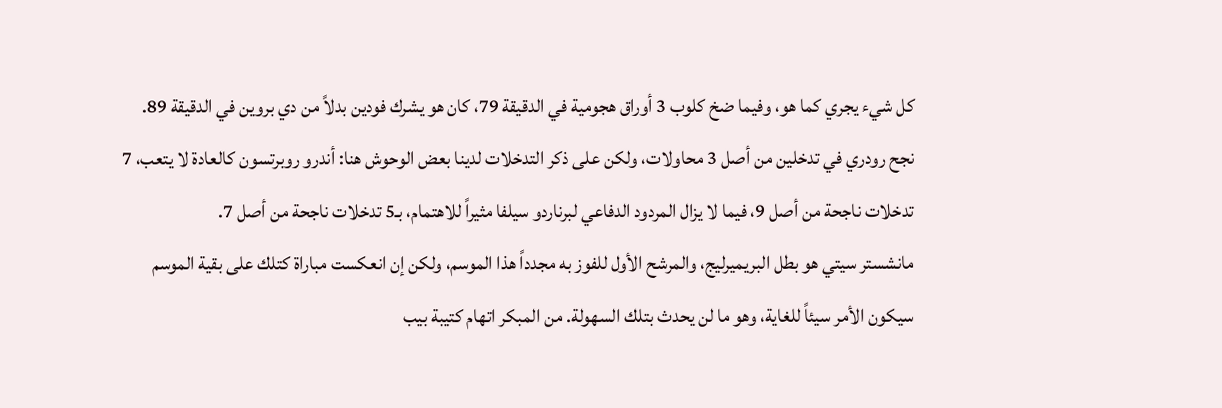كل شيء يجري كما هو، وفيما ضخ كلوب 3 أوراق هجومية في الدقيقة 79، كان هو يشرك فودين بدلاً من دي بروين في الدقيقة 89.
نجح رودري في تدخلين من أصل 3 محاولات، ولكن على ذكر التدخلات لدينا بعض الوحوش هنا: أندرو روبرتسون كالعادة لا يتعب، 7 تدخلات ناجحة من أصل 9، فيما لا يزال المردود الدفاعي لبرناردو سيلفا مثيراً للاهتمام، بـ5 تدخلات ناجحة من أصل 7.
مانشستر سيتي هو بطل البريميرليج، والمرشح الأول للفوز به مجدداً هذا الموسم، ولكن إن انعكست مباراة كتلك على بقية الموسم سيكون الأمر سيئاً للغاية، وهو ما لن يحدث بتلك السهولة. من المبكر اتهام كتيبة بيب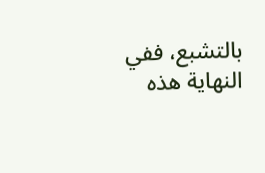بالتشبع، ففي النهاية هذه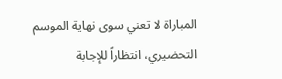المباراة لا تعني سوى نهاية الموسم التحضيري، انتظاراً للإجابة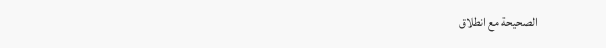الصحيحة مع انطلاق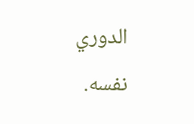الدوري نفسه.